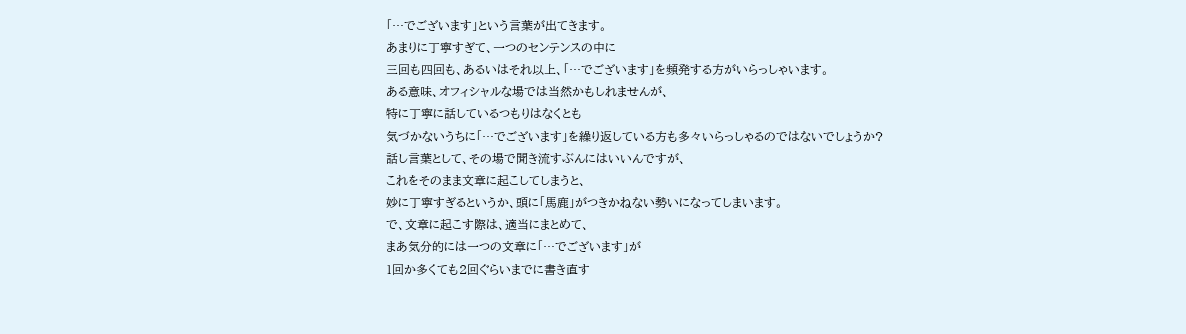「…でございます」という言葉が出てきます。
あまりに丁寧すぎて、一つのセンテンスの中に
三回も四回も、あるいはそれ以上、「…でございます」を頻発する方がいらっしゃいます。
ある意味、オフィシャルな場では当然かもしれませんが、
特に丁寧に話しているつもりはなくとも
気づかないうちに「…でございます」を繰り返している方も多々いらっしゃるのではないでしょうか?
話し言葉として、その場で聞き流すぶんにはいいんですが、
これをそのまま文章に起こしてしまうと、
妙に丁寧すぎるというか、頭に「馬鹿」がつきかねない勢いになってしまいます。
で、文章に起こす際は、適当にまとめて、
まあ気分的には一つの文章に「…でございます」が
1回か多くても2回ぐらいまでに書き直す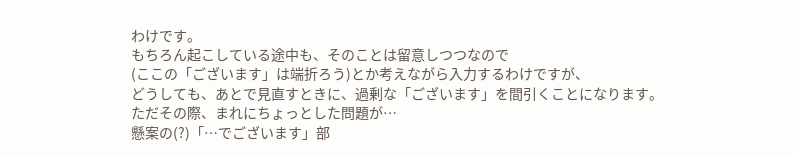わけです。
もちろん起こしている途中も、そのことは留意しつつなので
(ここの「ございます」は端折ろう)とか考えながら入力するわけですが、
どうしても、あとで見直すときに、過剰な「ございます」を間引くことになります。
ただその際、まれにちょっとした問題が…
懸案の(?)「…でございます」部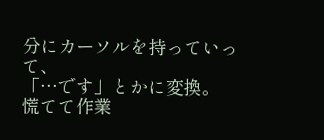分にカーソルを持っていって、
「…です」とかに変換。
慌てて作業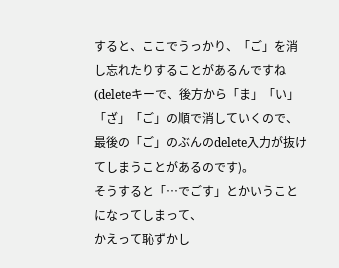すると、ここでうっかり、「ご」を消し忘れたりすることがあるんですね(deleteキーで、後方から「ま」「い」「ざ」「ご」の順で消していくので、最後の「ご」のぶんのdelete入力が抜けてしまうことがあるのです)。
そうすると「…でごす」とかいうことになってしまって、
かえって恥ずかし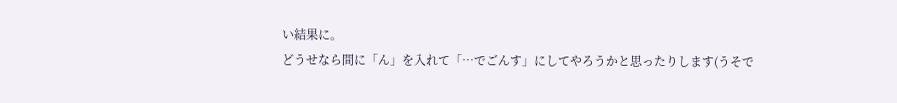い結果に。
どうせなら間に「ん」を入れて「…でごんす」にしてやろうかと思ったりします(うそで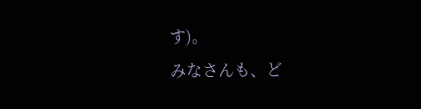す)。
みなさんも、ど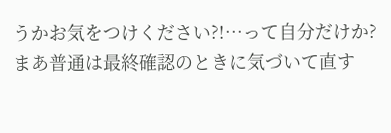うかお気をつけください?!…って自分だけか?
まあ普通は最終確認のときに気づいて直す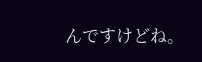んですけどね。